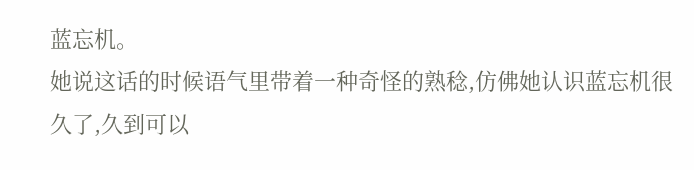蓝忘机。
她说这话的时候语气里带着一种奇怪的熟稔,仿佛她认识蓝忘机很久了,久到可以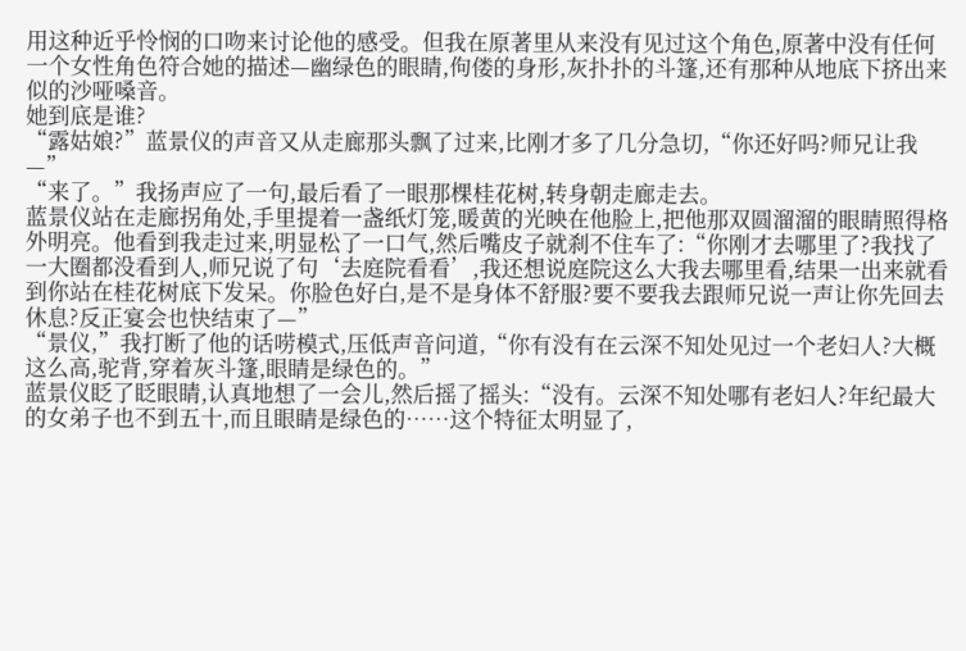用这种近乎怜悯的口吻来讨论他的感受。但我在原著里从来没有见过这个角色,原著中没有任何一个女性角色符合她的描述—幽绿色的眼睛,佝偻的身形,灰扑扑的斗篷,还有那种从地底下挤出来似的沙哑嗓音。
她到底是谁?
“露姑娘?”蓝景仪的声音又从走廊那头飘了过来,比刚才多了几分急切,“你还好吗?师兄让我—”
“来了。”我扬声应了一句,最后看了一眼那棵桂花树,转身朝走廊走去。
蓝景仪站在走廊拐角处,手里提着一盏纸灯笼,暖黄的光映在他脸上,把他那双圆溜溜的眼睛照得格外明亮。他看到我走过来,明显松了一口气,然后嘴皮子就刹不住车了:“你刚才去哪里了?我找了一大圈都没看到人,师兄说了句‘去庭院看看’,我还想说庭院这么大我去哪里看,结果一出来就看到你站在桂花树底下发呆。你脸色好白,是不是身体不舒服?要不要我去跟师兄说一声让你先回去休息?反正宴会也快结束了—”
“景仪,”我打断了他的话唠模式,压低声音问道,“你有没有在云深不知处见过一个老妇人?大概这么高,驼背,穿着灰斗篷,眼睛是绿色的。”
蓝景仪眨了眨眼睛,认真地想了一会儿,然后摇了摇头:“没有。云深不知处哪有老妇人?年纪最大的女弟子也不到五十,而且眼睛是绿色的……这个特征太明显了,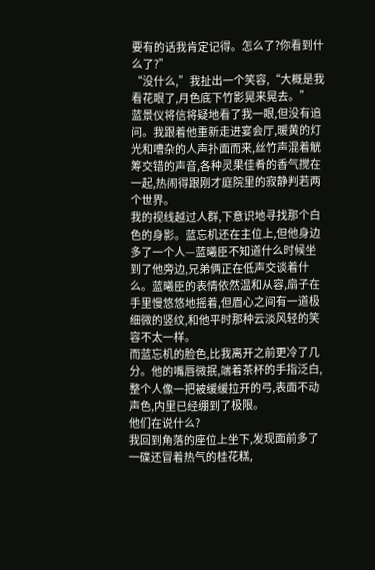要有的话我肯定记得。怎么了?你看到什么了?”
“没什么,”我扯出一个笑容,“大概是我看花眼了,月色底下竹影晃来晃去。”
蓝景仪将信将疑地看了我一眼,但没有追问。我跟着他重新走进宴会厅,暖黄的灯光和嘈杂的人声扑面而来,丝竹声混着觥筹交错的声音,各种灵果佳肴的香气搅在一起,热闹得跟刚才庭院里的寂静判若两个世界。
我的视线越过人群,下意识地寻找那个白色的身影。蓝忘机还在主位上,但他身边多了一个人—蓝曦臣不知道什么时候坐到了他旁边,兄弟俩正在低声交谈着什么。蓝曦臣的表情依然温和从容,扇子在手里慢悠悠地摇着,但眉心之间有一道极细微的竖纹,和他平时那种云淡风轻的笑容不太一样。
而蓝忘机的脸色,比我离开之前更冷了几分。他的嘴唇微抿,端着茶杯的手指泛白,整个人像一把被缓缓拉开的弓,表面不动声色,内里已经绷到了极限。
他们在说什么?
我回到角落的座位上坐下,发现面前多了一碟还冒着热气的桂花糕,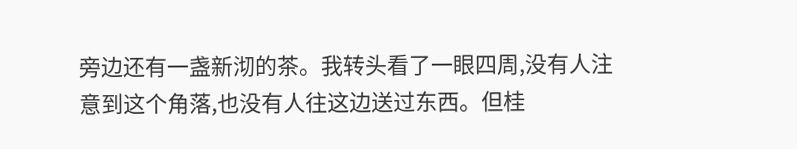旁边还有一盏新沏的茶。我转头看了一眼四周,没有人注意到这个角落,也没有人往这边送过东西。但桂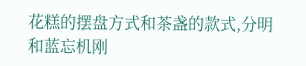花糕的摆盘方式和茶盏的款式,分明和蓝忘机刚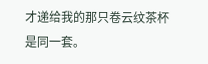才递给我的那只卷云纹茶杯是同一套。